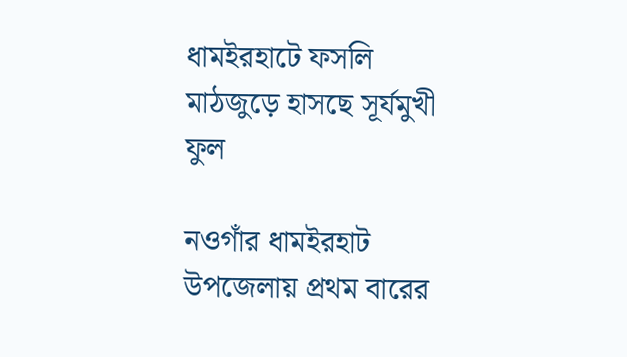ধামইরহাটে ফসলি মাঠজুড়ে হাসছে সূর্যমুখী ফুল

নওগাঁর ধামইরহাট উপজেলায় প্রথম বারের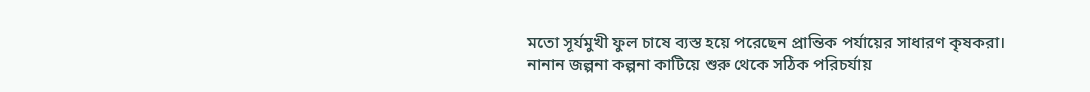মতো সূর্যমুখী ফুল চাষে ব্যস্ত হয়ে পরেছেন প্রান্তিক পর্যায়ের সাধারণ কৃষকরা। নানান জল্পনা কল্পনা কাটিয়ে শুরু থেকে সঠিক পরিচর্যায়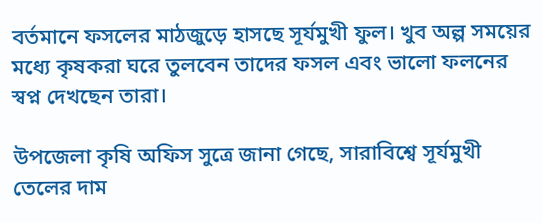বর্তমানে ফসলের মাঠজুড়ে হাসছে সূর্যমুখী ফুল। খুব অল্প সময়ের মধ্যে কৃষকরা ঘরে তুলবেন তাদের ফসল এবং ভালো ফলনের স্বপ্ন দেখছেন তারা।

উপজেলা কৃষি অফিস সুত্রে জানা গেছে, সারাবিশ্বে সূর্যমুখী তেলের দাম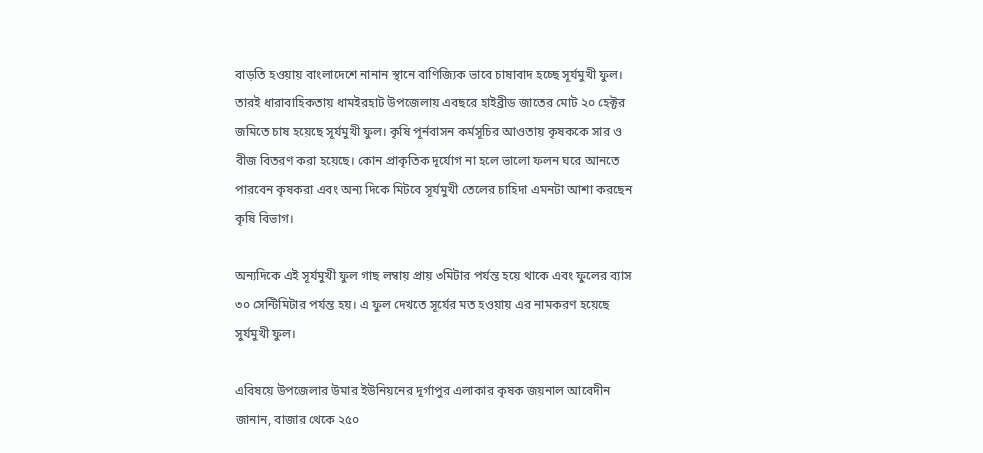বাড়তি হওয়ায় বাংলাদেশে নানান স্থানে বাণিজ্যিক ভাবে চাষাবাদ হচ্ছে সূর্যমুখী ফুল। তারই ধারাবাহিকতায় ধামইরহাট উপজেলায় এবছরে হাইব্রীড জাতের মোট ২০ হেক্টর জমিতে চাষ হয়েছে সূর্যমুখী ফুল। কৃষি পূর্নবাসন কর্মসূচির আওতায় কৃষককে সার ও বীজ বিতরণ করা হয়েছে। কোন প্রাকৃতিক দূর্যোগ না হলে ভালো ফলন ঘরে আনতে পারবেন কৃষকরা এবং অন্য দিকে মিটবে সূর্যমুখী তেলের চাহিদা এমনটা আশা করছেন কৃষি বিভাগ।

অন্যদিকে এই সূর্যমুখী ফুল গাছ লম্বায় প্রায় ৩মিটার পর্যন্ত হয়ে থাকে এবং ফুলের ব্যাস ৩০ সেন্টিমিটার পর্যন্ত হয়। এ ফুল দেখতে সূর্যের মত হওয়ায় এর নামকরণ হয়েছে সুর্যমুখী ফুল।

এবিষয়ে উপজেলার উমার ইউনিয়নের দূর্গাপুর এলাকার কৃষক জয়নাল আবেদীন জানান, বাজার থেকে ২৫০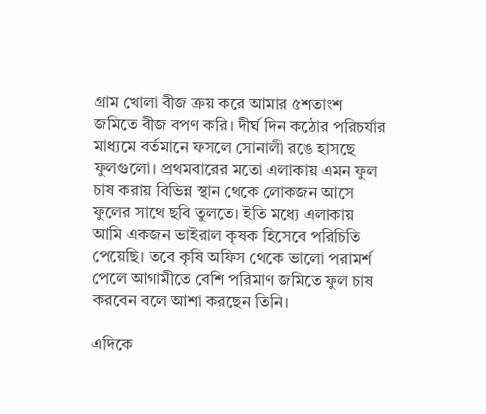গ্রাম খোলা বীজ ক্রয় করে আমার ৫শতাংশ জমিতে বীজ বপণ করি। দীর্ঘ দিন কঠোর পরিচর্যার মাধ্যমে বর্তমানে ফসলে সোনালী রঙে হাসছে ফুলগুলো। প্রথমবারের মতো এলাকায় এমন ফুল চাষ করায় বিভিন্ন স্থান থেকে লোকজন আসে ফুলের সাথে ছবি তুলতে। ইতি মধ্যে এলাকায় আমি একজন ভাইরাল কৃষক হিসেবে পরিচিতি পেয়েছি। তবে কৃষি অফিস থেকে ভালো পরামর্শ পেলে আগামীতে বেশি পরিমাণ জমিতে ফুল চাষ করবেন বলে আশা করছেন তিনি।

এদিকে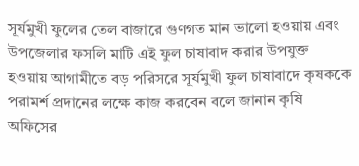সূর্যমুখী ফুলের তেল বাজারে গুণগত মান ভালো হওয়ায় এবং উপজেলার ফসলি মাটি এই ফুল চাষাবাদ করার উপযুক্ত হওয়ায় আগামীতে বড় পরিসরে সূর্যমুখী ফুল চাষাবাদে কৃষককে পরামর্শ প্রদানের লক্ষে কাজ করবেন বলে জানান কৃষি অফিসের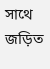সাথে জড়িত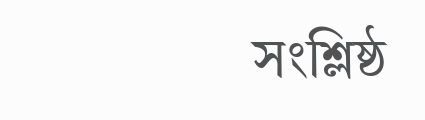সংশ্লিষ্ঠ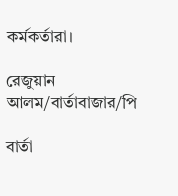কর্মকর্তারা।

রেজুয়ান আলম/বার্তাবাজার/পি

বার্তা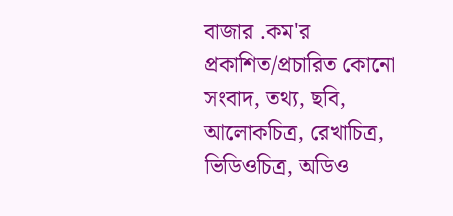বাজার .কম'র প্রকাশিত/প্রচারিত কোনো সংবাদ, তথ্য, ছবি, আলোকচিত্র, রেখাচিত্র, ভিডিওচিত্র, অডিও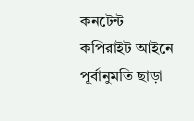কনটেন্ট কপিরাইট আইনে পূর্বানুমতি ছাড়া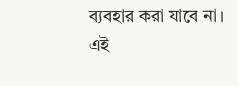ব্যবহার করা যাবে না।
এই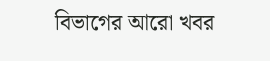বিভাগের আরো খবর